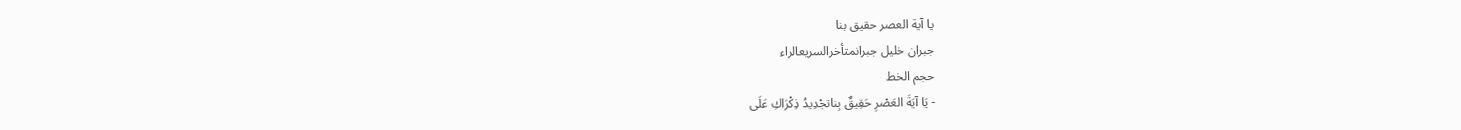يا آية العصر حقيق بنا
جبران خليل جبرانمتأخرالسريعالراء
حجم الخط
- يَا آيَةَ العَصْرِ حَقِيقٌ بِناتجْدِيدُ ذِكْرَاكِ عَلَى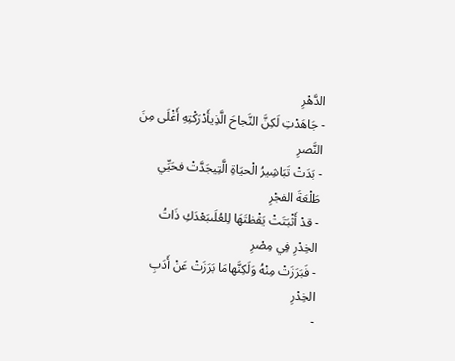الدَّهْرِ
- جَاهَدْتِ لَكِنَّ النَّجاحَ الَّذِيأَدْرَكْتِهِ أَغْلَى مِنَ النَّصرِ
- بَدَتْ تَبَاشِيرُ الْحيَاةِ الَّتِيجَدَّتْ فحَيِّي طَلْعَةَ الفجْرِ
- قدْ أَثْبَتَتْ يَقْظتَهَا لِلعُلَىبَعْدَكِ ذَاتُ الخِدْرِ فِي مِصْرِ
- فَبَرَزَتْ مِنْهُ وَلَكِنَّهامَا بَرَزَتْ عَنْ أَدَبِ الخِدْرِ
-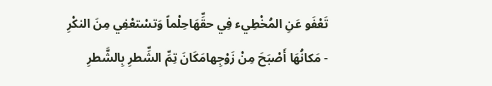تَعْفَو عَنِ المُخْطِيء فِي حقِّهَاحِلْماً وَتسْتعْفِي مِنَ النكْرِ
- مَكانُهَا أَصْبَحَ مِنْ زَوْجِهامَكَانَ تِمِّ الشِّطرِ بِالشَّطرِ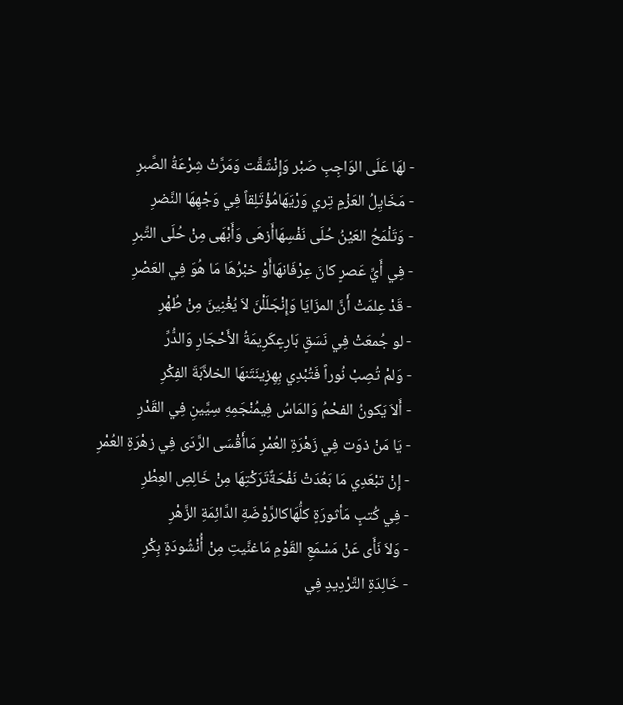- لهَا عَلَى الوَاجِبِ صَبْر وَإِنْشَقَّت وَمَرَّتْ شِرْعَةُ الصَّبرِ
- مَخَايِلُ العَزْمِ تِري وَرْيَهَامُؤْتَلِقاً فِي وَجْهِهَا النَّضرِ
- وَتَلْمَحُ العَيْنُ حُلَى نَفْسِهَاأَزهَى وَأَبْهَى مِنْ حُلَى التِّبرِ
- فِي أَيِّ عَصرٍ كانَ عِرْفَانهَاأَوْ خبْرُهَا مَا هُوَ فِي العَصْرِ
- قَدْ عِلمَتْ أَنَّ المزَايَا وَإِنْجَلَلْنَ لاَ يُغْنِينَ مِنْ طُهْرِ
- لو جُمعَتْ فِي نَسَقٍ بَارِعٍكَرِيمَةُ الأَحْجَارِ وَالدُّرِّ
- وَلمْ تُصِبْ نُوراً فَتُبْدِي بِهِزِينَتَنهَا الخلاَّبَةَ الفِكْرِ
- أَلاَ يَكونُ الفحْمُ وَالمَاسُ فِيمُنْجَمِهِ سِيَّينِ فِي القَدْرِ
- يَا مَنْ ذوَت فِي زَهْرَةِ العُمْرِ مَاأَقْسَى الرَّدَى فِي زهْرَةِ العُمْرِ
- إِنْ تبْعَدِي مَا بَعُدَتْ نَفْحَةٌتَرَكْتِهَا مِنْ خَالِصِ العِطْرِ
- فِي كُتبٍ مَأثورَةٍ كلُّهَاكالرَّوْضَةِ الدَّائِمَةِ الزَّهْرِ
- وَلاَ نَأَى عَنْ مَسْمَعِ القَوْمِ مَاغنَّيتِ مِنْ أُنْشُودَةٍ بِكْرِ
- خَالِدَةِ التَّرْدِيدِ فِي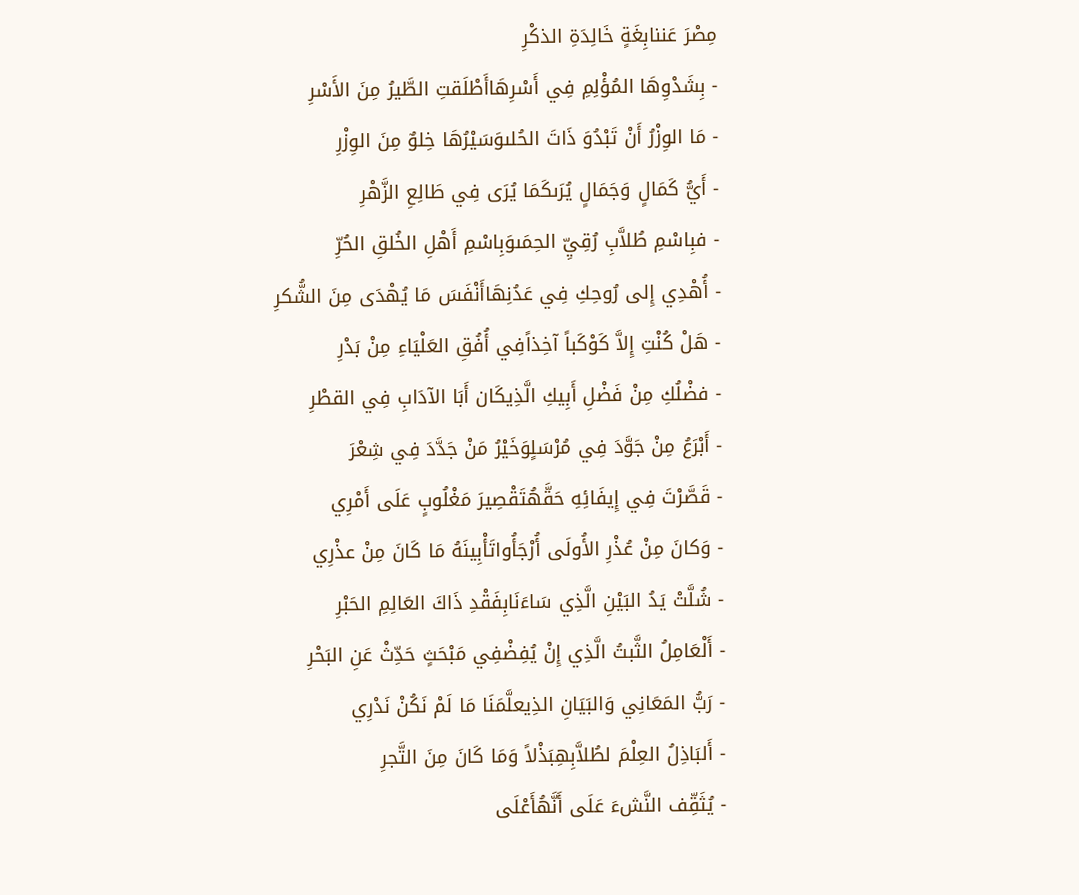مِصْرَ عَننابِغَةٍ خَالِدَةِ الذكْرِ
- بِشَدْوِهَا المُؤْلِمِ فِي أَسْرِهَاأَطْلَقتِ الطَّيرُ مِنَ الأَسْرِ
- مَا الوِزْرُ أَنْ تَبْدُوَ ذَاتَ الحُلىوَسَيْرُهَا خِلوٌ مِنَ الوِزْرِ
- أَيُّ كَمَالٍ وَجَمَالٍ يُرَىكَمَا يُرَى فِي طَالِعِ الزَّهْرِ
- فبِاسْمِ طُلاَّبِ رُقِيِّ الحِمَىوَبِاسْمِ أَهْلِ الخُلقِ الحُرِّ
- أُهْدِي إِلى رُوحِكِ فِي عَدُنِهَاأَنْفَسَ مَا يُهْدَى مِنَ الشُّكرِ
- هَلْ كُنْتِ إِلاَّ كَوْكَباً آخِذاًفِي أُفُقِ العَلْيَاءِ مِنْ بَدْرِ
- فضْلُكِ مِنْ فَضْلِ أَبِيكِ الَّذِيكَان أَبَا الآدَابِ فِي القطْرِ
- أَبْرَعُ مِنْ جَوَّدَ فِي مُرْسَلٍوَخَيْرُ مَنْ جَدَّدَ فِي شِعْرَ
- قَصَّرْتَ فِي إِيفَائِهِ حَقَّهُتَقْصِيرَ مَغْلُوبٍ عَلَى أَمْرِي
- وَكانَ مِنْ عُذْرِ الأُولَى أُرْجَأُواتَأْبِينَهُ مَا كَانَ مِنْ عذْرِي
- شُلَّتْ يَدُ البَيْنِ الَّذِي سَاءَنَابِفَقْدِ ذَاكَ العَالِمِ الحَبْرِ
- أَلْعَامِلُ الثَّبتُ الَّذِي إِنْ يُفِضْفِي مَبْحَثٍ حَدِّثْ عَنِ البَحْرِ
- رَبُّ المَعَانِي وَالبَيَانِ الذِيعلَّمَنَا مَا لَمْ نَكُنْ نَدْرِي
- أَلبَاذِلُ العِلْمَ لطُلاَّبِهِبَذْلاً وَمَا كَانَ مِنَ التَّجرِ
- يُثَقِّف النَّشءَ عَلَى أَنَّهُأَعْلَى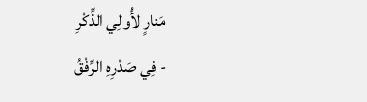مَنارٍ لأُولِي الذِّكْرِ
- فِي صَدْرِهِ الرِّفْقُ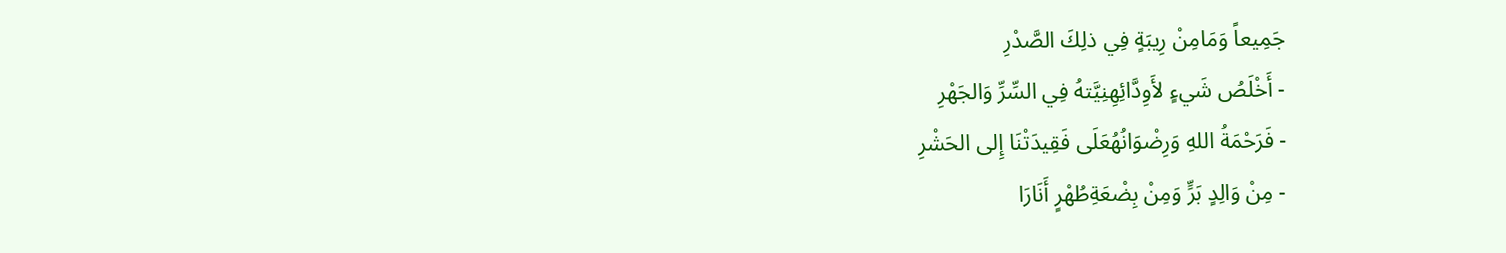جَمِيعاً وَمَامِنْ رِيبَةٍ فِي ذلِكَ الصَّدْرِ
- أَخْلَصُ شَيءٍ لأَوِدَّائِهِنِيَّتهُ فِي السِّرِّ وَالجَهْرِ
- فَرَحْمَةُ اللهِ وَرِضْوَانُهُعَلَى فَقِيدَتْنَا إِلى الحَشْرِ
- مِنْ وَالِدٍ بَرٍّ وَمِنْ بِضْعَةِطُهْرٍ أَنَارَا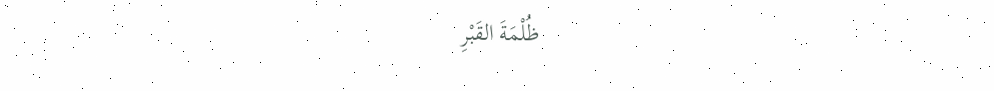ظُلْمَةَ القَبْرِ